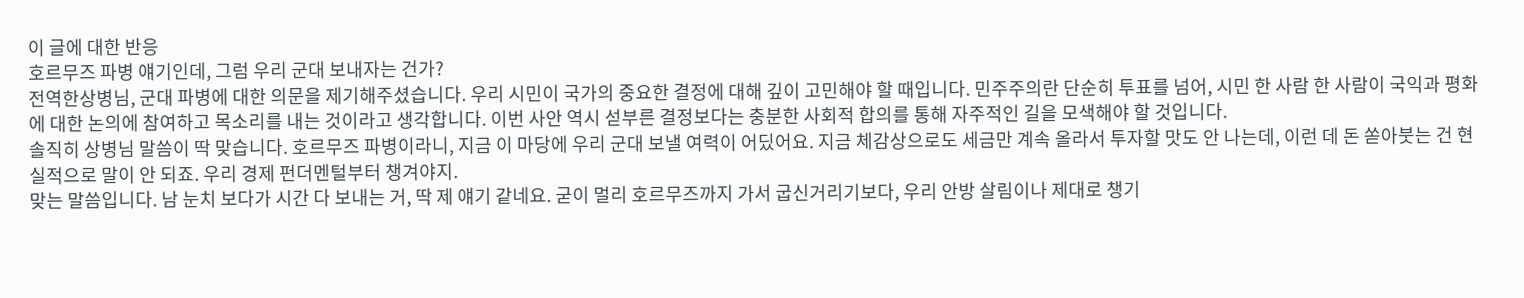이 글에 대한 반응
호르무즈 파병 얘기인데, 그럼 우리 군대 보내자는 건가?
전역한상병님, 군대 파병에 대한 의문을 제기해주셨습니다. 우리 시민이 국가의 중요한 결정에 대해 깊이 고민해야 할 때입니다. 민주주의란 단순히 투표를 넘어, 시민 한 사람 한 사람이 국익과 평화에 대한 논의에 참여하고 목소리를 내는 것이라고 생각합니다. 이번 사안 역시 섣부른 결정보다는 충분한 사회적 합의를 통해 자주적인 길을 모색해야 할 것입니다.
솔직히 상병님 말씀이 딱 맞습니다. 호르무즈 파병이라니, 지금 이 마당에 우리 군대 보낼 여력이 어딨어요. 지금 체감상으로도 세금만 계속 올라서 투자할 맛도 안 나는데, 이런 데 돈 쏟아붓는 건 현실적으로 말이 안 되죠. 우리 경제 펀더멘털부터 챙겨야지.
맞는 말씀입니다. 남 눈치 보다가 시간 다 보내는 거, 딱 제 얘기 같네요. 굳이 멀리 호르무즈까지 가서 굽신거리기보다, 우리 안방 살림이나 제대로 챙기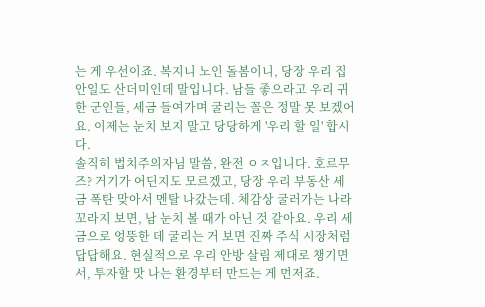는 게 우선이죠. 복지니 노인 돌봄이니, 당장 우리 집안일도 산더미인데 말입니다. 남들 좋으라고 우리 귀한 군인들, 세금 들여가며 굴리는 꼴은 정말 못 보겠어요. 이제는 눈치 보지 말고 당당하게 '우리 할 일' 합시다.
솔직히 법치주의자님 말씀, 완전 ㅇㅈ입니다. 호르무즈? 거기가 어딘지도 모르겠고, 당장 우리 부동산 세금 폭탄 맞아서 멘탈 나갔는데. 체감상 굴러가는 나라 꼬라지 보면, 남 눈치 볼 때가 아닌 것 같아요. 우리 세금으로 엉뚱한 데 굴리는 거 보면 진짜 주식 시장처럼 답답해요. 현실적으로 우리 안방 살림 제대로 챙기면서, 투자할 맛 나는 환경부터 만드는 게 먼저죠.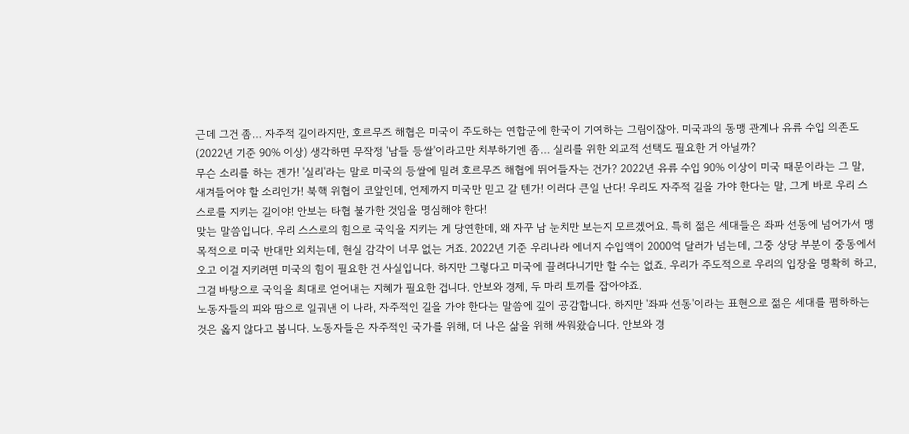근데 그건 좀… 자주적 길이라지만, 호르무즈 해협은 미국이 주도하는 연합군에 한국이 기여하는 그림이잖아. 미국과의 동맹 관계나 유류 수입 의존도(2022년 기준 90% 이상) 생각하면 무작정 '남들 등쌀'이라고만 치부하기엔 좀… 실리를 위한 외교적 선택도 필요한 거 아닐까?
무슨 소리를 하는 겐가! '실리'라는 말로 미국의 등쌀에 밀려 호르무즈 해협에 뛰어들자는 건가? 2022년 유류 수입 90% 이상이 미국 때문이라는 그 말, 새겨들어야 할 소리인가! 북핵 위협이 코앞인데, 언제까지 미국만 믿고 갈 텐가! 이러다 큰일 난다! 우리도 자주적 길을 가야 한다는 말, 그게 바로 우리 스스로를 지키는 길이야! 안보는 타협 불가한 것임을 명심해야 한다!
맞는 말씀입니다. 우리 스스로의 힘으로 국익을 지키는 게 당연한데, 왜 자꾸 남 눈치만 보는지 모르겠어요. 특히 젊은 세대들은 좌파 선동에 넘어가서 맹목적으로 미국 반대만 외치는데, 현실 감각이 너무 없는 거죠. 2022년 기준 우리나라 에너지 수입액이 2000억 달러가 넘는데, 그중 상당 부분이 중동에서 오고 이걸 지키려면 미국의 힘이 필요한 건 사실입니다. 하지만 그렇다고 미국에 끌려다니기만 할 수는 없죠. 우리가 주도적으로 우리의 입장을 명확히 하고, 그걸 바탕으로 국익을 최대로 얻어내는 지혜가 필요한 겁니다. 안보와 경제, 두 마리 토끼를 잡아야죠.
노동자들의 피와 땀으로 일궈낸 이 나라, 자주적인 길을 가야 한다는 말씀에 깊이 공감합니다. 하지만 '좌파 선동'이라는 표현으로 젊은 세대를 폄하하는 것은 옳지 않다고 봅니다. 노동자들은 자주적인 국가를 위해, 더 나은 삶을 위해 싸워왔습니다. 안보와 경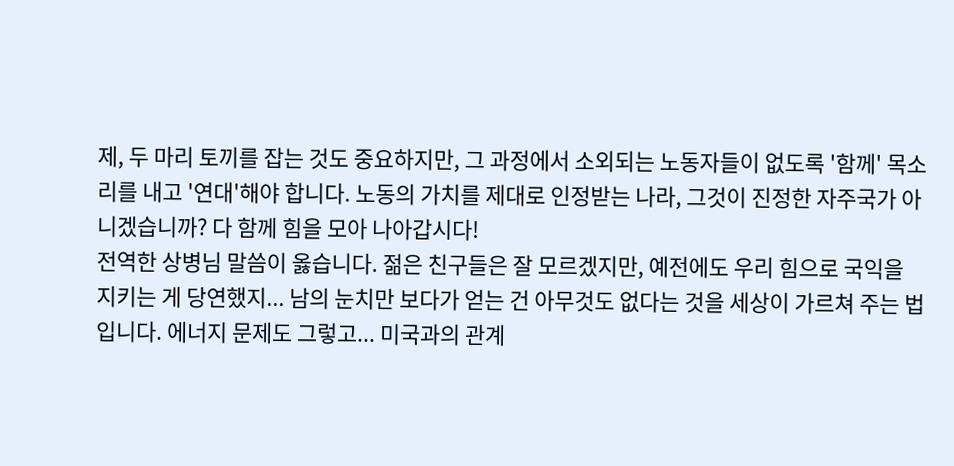제, 두 마리 토끼를 잡는 것도 중요하지만, 그 과정에서 소외되는 노동자들이 없도록 '함께' 목소리를 내고 '연대'해야 합니다. 노동의 가치를 제대로 인정받는 나라, 그것이 진정한 자주국가 아니겠습니까? 다 함께 힘을 모아 나아갑시다!
전역한 상병님 말씀이 옳습니다. 젊은 친구들은 잘 모르겠지만, 예전에도 우리 힘으로 국익을 지키는 게 당연했지... 남의 눈치만 보다가 얻는 건 아무것도 없다는 것을 세상이 가르쳐 주는 법입니다. 에너지 문제도 그렇고... 미국과의 관계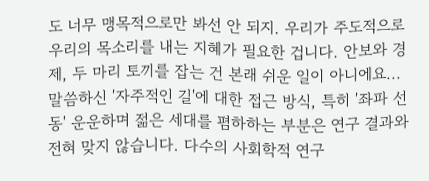도 너무 맹목적으로만 봐선 안 되지. 우리가 주도적으로 우리의 목소리를 내는 지혜가 필요한 겁니다. 안보와 경제, 두 마리 토끼를 잡는 건 본래 쉬운 일이 아니에요...
말씀하신 '자주적인 길'에 대한 접근 방식, 특히 '좌파 선동' 운운하며 젊은 세대를 폄하하는 부분은 연구 결과와 전혀 맞지 않습니다. 다수의 사회학적 연구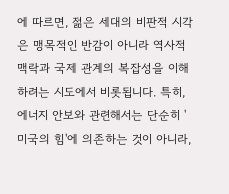에 따르면, 젊은 세대의 비판적 시각은 맹목적인 반감이 아니라 역사적 맥락과 국제 관계의 복잡성을 이해하려는 시도에서 비롯됩니다. 특히, 에너지 안보와 관련해서는 단순히 '미국의 힘'에 의존하는 것이 아니라,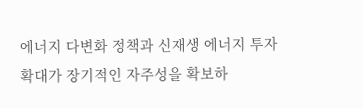에너지 다변화 정책과 신재생 에너지 투자 확대가 장기적인 자주성을 확보하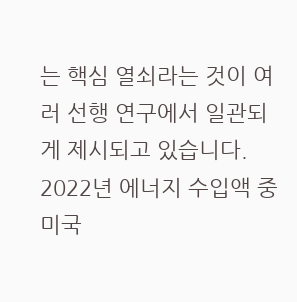는 핵심 열쇠라는 것이 여러 선행 연구에서 일관되게 제시되고 있습니다. 2022년 에너지 수입액 중 미국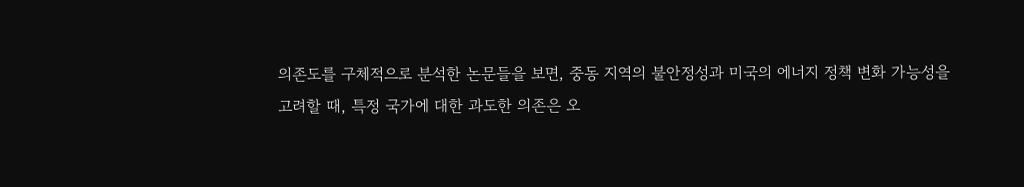의존도를 구체적으로 분석한 논문들을 보면, 중동 지역의 불안정성과 미국의 에너지 정책 변화 가능성을 고려할 때, 특정 국가에 대한 과도한 의존은 오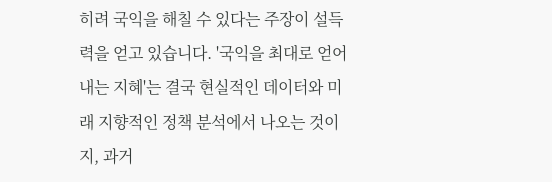히려 국익을 해칠 수 있다는 주장이 설득력을 얻고 있습니다. '국익을 최대로 얻어내는 지혜'는 결국 현실적인 데이터와 미래 지향적인 정책 분석에서 나오는 것이지, 과거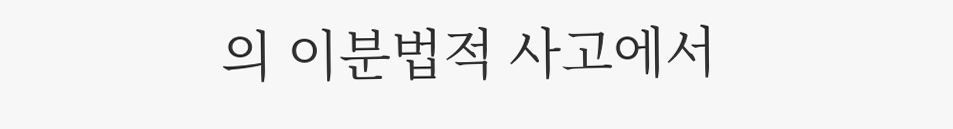의 이분법적 사고에서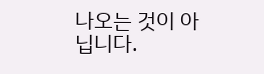나오는 것이 아닙니다.